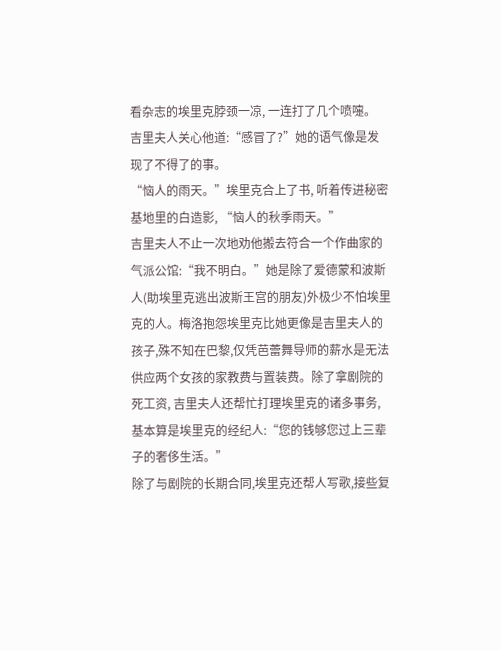看杂志的埃里克脖颈一凉, 一连打了几个喷嚏。
吉里夫人关心他道:“感冒了?”她的语气像是发现了不得了的事。
“恼人的雨天。”埃里克合上了书, 听着传进秘密基地里的白造影, “恼人的秋季雨天。”
吉里夫人不止一次地劝他搬去符合一个作曲家的气派公馆:“我不明白。”她是除了爱德蒙和波斯人(助埃里克逃出波斯王宫的朋友)外极少不怕埃里克的人。梅洛抱怨埃里克比她更像是吉里夫人的孩子,殊不知在巴黎,仅凭芭蕾舞导师的薪水是无法供应两个女孩的家教费与置装费。除了拿剧院的死工资, 吉里夫人还帮忙打理埃里克的诸多事务,基本算是埃里克的经纪人:“您的钱够您过上三辈子的奢侈生活。”
除了与剧院的长期合同,埃里克还帮人写歌,接些复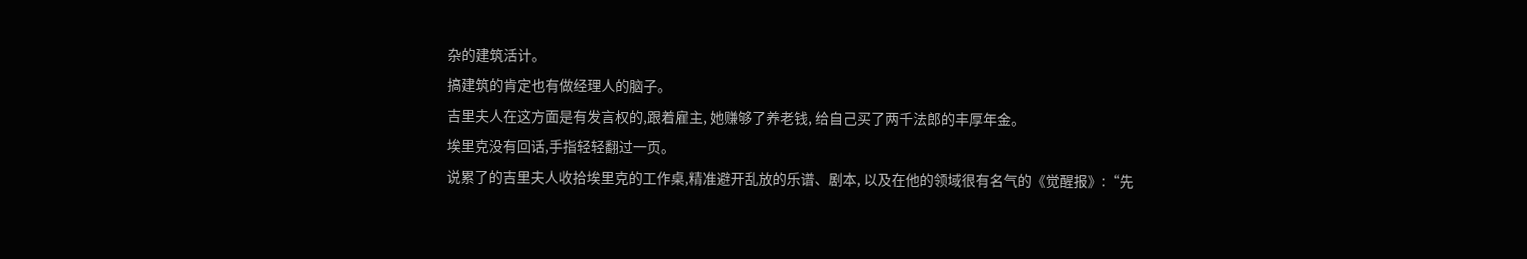杂的建筑活计。
搞建筑的肯定也有做经理人的脑子。
吉里夫人在这方面是有发言权的,跟着雇主, 她赚够了养老钱, 给自己买了两千法郎的丰厚年金。
埃里克没有回话,手指轻轻翻过一页。
说累了的吉里夫人收拾埃里克的工作桌,精准避开乱放的乐谱、剧本, 以及在他的领域很有名气的《觉醒报》:“先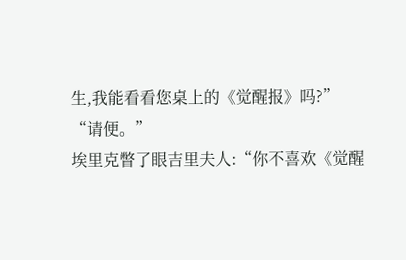生,我能看看您桌上的《觉醒报》吗?”
“请便。”
埃里克瞥了眼吉里夫人:“你不喜欢《觉醒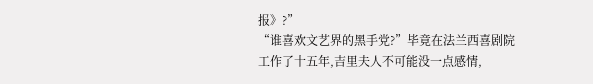报》?”
“谁喜欢文艺界的黑手党?”毕竟在法兰西喜剧院工作了十五年,吉里夫人不可能没一点感情,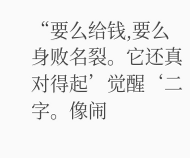“要么给钱,要么身败名裂。它还真对得起’觉醒‘二字。像闹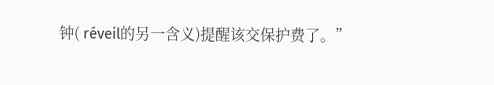钟( réveil的另一含义)提醒该交保护费了。”